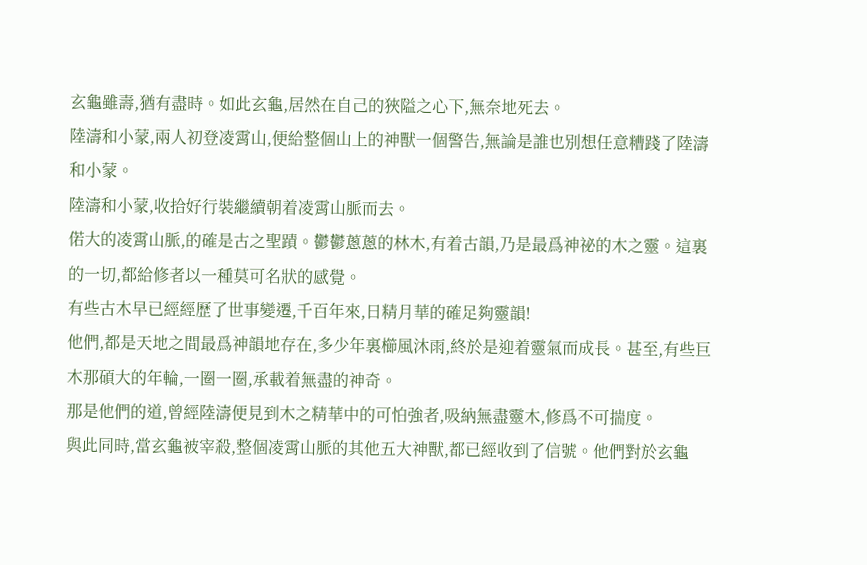玄龜雖壽,猶有盡時。如此玄龜,居然在自己的狹隘之心下,無奈地死去。
陸濤和小蒙,兩人初登凌霄山,便給整個山上的神獸一個警告,無論是誰也別想任意糟踐了陸濤和小蒙。
陸濤和小蒙,收拾好行裝繼續朝着凌霄山脈而去。
偌大的凌霄山脈,的確是古之聖蹟。鬱鬱蔥蔥的林木,有着古韻,乃是最爲神祕的木之靈。這裏的一切,都給修者以一種莫可名狀的感覺。
有些古木早已經經歷了世事變遷,千百年來,日精月華的確足夠靈韻!
他們,都是天地之間最爲神韻地存在,多少年裏櫛風沐雨,終於是迎着靈氣而成長。甚至,有些巨木那碩大的年輪,一圈一圈,承載着無盡的神奇。
那是他們的道,曾經陸濤便見到木之精華中的可怕強者,吸納無盡靈木,修爲不可揣度。
與此同時,當玄龜被宰殺,整個凌霄山脈的其他五大神獸,都已經收到了信號。他們對於玄龜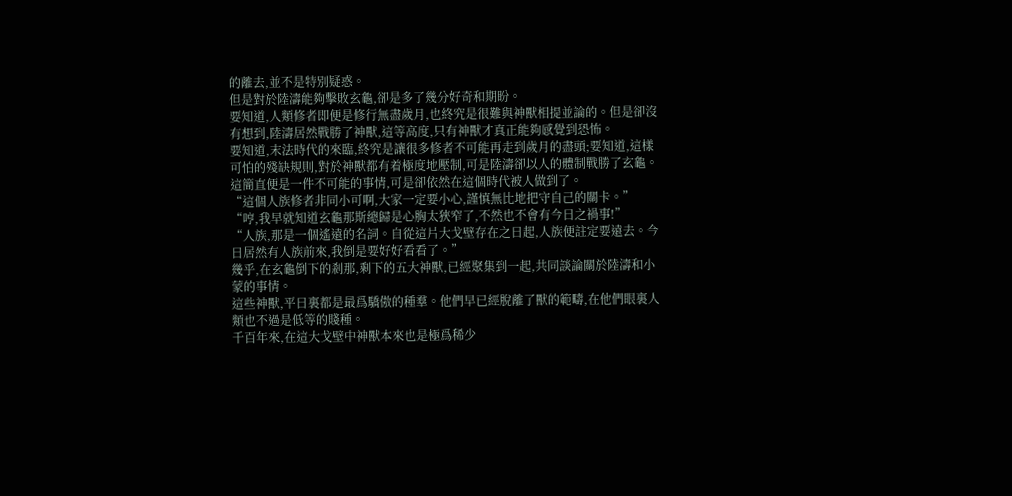的離去,並不是特別疑惑。
但是對於陸濤能夠擊敗玄龜,卻是多了幾分好奇和期盼。
要知道,人類修者即便是修行無盡歲月,也終究是很難與神獸相提並論的。但是卻沒有想到,陸濤居然戰勝了神獸,這等高度,只有神獸才真正能夠感覺到恐怖。
要知道,末法時代的來臨,終究是讓很多修者不可能再走到歲月的盡頭;要知道,這樣可怕的殘缺規則,對於神獸都有着極度地壓制,可是陸濤卻以人的體制戰勝了玄龜。
這簡直便是一件不可能的事情,可是卻依然在這個時代被人做到了。
“這個人族修者非同小可啊,大家一定要小心,謹慎無比地把守自己的關卡。”
“哼,我早就知道玄龜那斯總歸是心胸太狹窄了,不然也不會有今日之禍事!”
“人族,那是一個遙遠的名詞。自從這片大戈壁存在之日起,人族便註定要遠去。今日居然有人族前來,我倒是要好好看看了。”
幾乎,在玄龜倒下的剎那,剩下的五大神獸,已經聚集到一起,共同談論關於陸濤和小蒙的事情。
這些神獸,平日裏都是最爲驕傲的種羣。他們早已經脫離了獸的範疇,在他們眼裏人類也不過是低等的賤種。
千百年來,在這大戈壁中神獸本來也是極爲稀少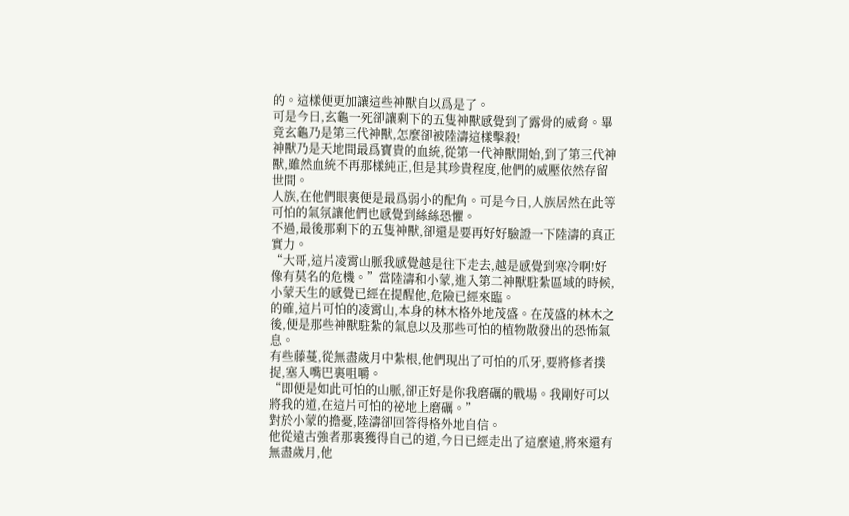的。這樣便更加讓這些神獸自以爲是了。
可是今日,玄龜一死卻讓剩下的五隻神獸感覺到了露骨的威脅。畢竟玄龜乃是第三代神獸,怎麼卻被陸濤這樣擊殺!
神獸乃是天地間最爲寶貴的血統,從第一代神獸開始,到了第三代神獸,雖然血統不再那樣純正,但是其珍貴程度,他們的威壓依然存留世間。
人族,在他們眼裏便是最爲弱小的配角。可是今日,人族居然在此等可怕的氣氛讓他們也感覺到絲絲恐懼。
不過,最後那剩下的五隻神獸,卻還是要再好好驗證一下陸濤的真正實力。
“大哥,這片凌霄山脈我感覺越是往下走去,越是感覺到寒冷啊!好像有莫名的危機。”當陸濤和小蒙,進入第二神獸駐紮區域的時候,小蒙天生的感覺已經在提醒他,危險已經來臨。
的確,這片可怕的凌霄山,本身的林木格外地茂盛。在茂盛的林木之後,便是那些神獸駐紮的氣息以及那些可怕的植物散發出的恐怖氣息。
有些藤蔓,從無盡歲月中紮根,他們現出了可怕的爪牙,要將修者撲捉,塞入嘴巴裏咀嚼。
“即便是如此可怕的山脈,卻正好是你我磨礪的戰場。我剛好可以將我的道,在這片可怕的祕地上磨礪。”
對於小蒙的擔憂,陸濤卻回答得格外地自信。
他從遠古強者那裏獲得自己的道,今日已經走出了這麼遠,將來還有無盡歲月,他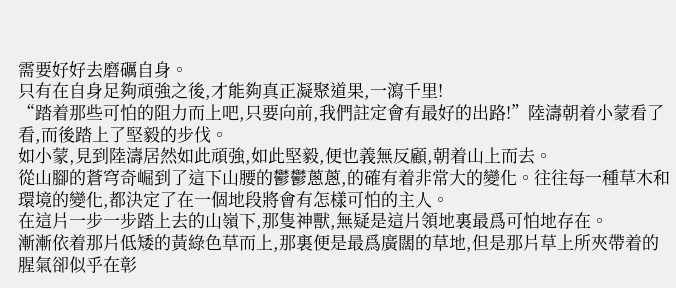需要好好去磨礪自身。
只有在自身足夠頑強之後,才能夠真正凝聚道果,一瀉千里!
“踏着那些可怕的阻力而上吧,只要向前,我們註定會有最好的出路!”陸濤朝着小蒙看了看,而後踏上了堅毅的步伐。
如小蒙,見到陸濤居然如此頑強,如此堅毅,便也義無反顧,朝着山上而去。
從山腳的蒼穹奇崛到了這下山腰的鬱鬱蔥蔥,的確有着非常大的變化。往往每一種草木和環境的變化,都決定了在一個地段將會有怎樣可怕的主人。
在這片一步一步踏上去的山嶺下,那隻神獸,無疑是這片領地裏最爲可怕地存在。
漸漸依着那片低矮的黃綠色草而上,那裏便是最爲廣闊的草地,但是那片草上所夾帶着的腥氣卻似乎在彰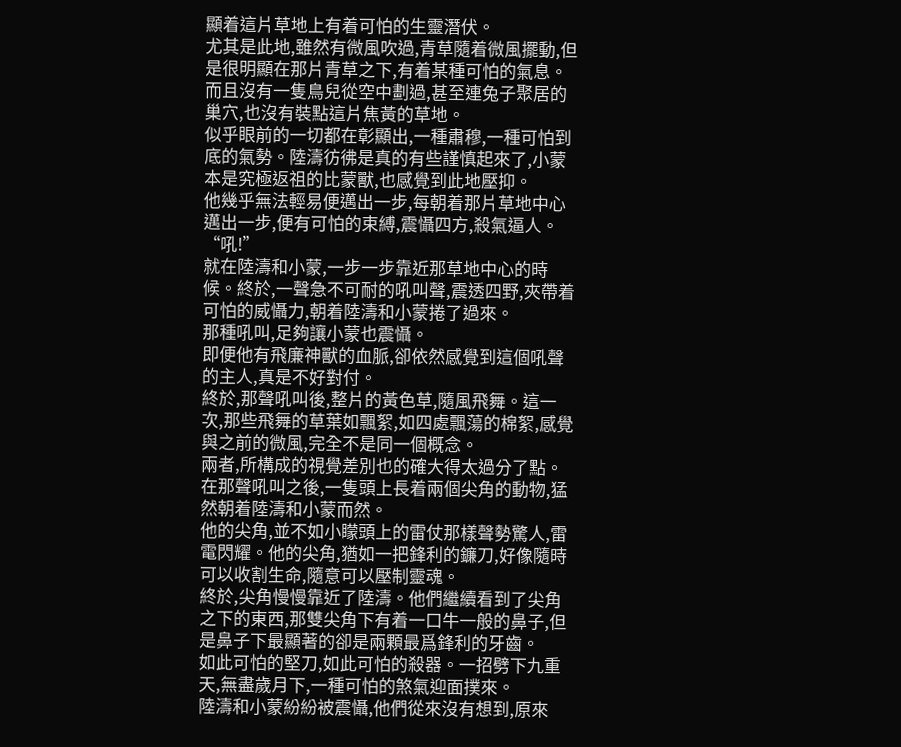顯着這片草地上有着可怕的生靈潛伏。
尤其是此地,雖然有微風吹過,青草隨着微風擺動,但是很明顯在那片青草之下,有着某種可怕的氣息。
而且沒有一隻鳥兒從空中劃過,甚至連兔子聚居的巢穴,也沒有裝點這片焦黃的草地。
似乎眼前的一切都在彰顯出,一種肅穆,一種可怕到底的氣勢。陸濤彷彿是真的有些謹慎起來了,小蒙本是究極返祖的比蒙獸,也感覺到此地壓抑。
他幾乎無法輕易便邁出一步,每朝着那片草地中心邁出一步,便有可怕的束縛,震懾四方,殺氣逼人。
“吼!”
就在陸濤和小蒙,一步一步靠近那草地中心的時候。終於,一聲急不可耐的吼叫聲,震透四野,夾帶着可怕的威懾力,朝着陸濤和小蒙捲了過來。
那種吼叫,足夠讓小蒙也震懾。
即便他有飛廉神獸的血脈,卻依然感覺到這個吼聲的主人,真是不好對付。
終於,那聲吼叫後,整片的黃色草,隨風飛舞。這一次,那些飛舞的草葉如飄絮,如四處飄蕩的棉絮,感覺與之前的微風,完全不是同一個概念。
兩者,所構成的視覺差別也的確大得太過分了點。
在那聲吼叫之後,一隻頭上長着兩個尖角的動物,猛然朝着陸濤和小蒙而然。
他的尖角,並不如小矇頭上的雷仗那樣聲勢驚人,雷電閃耀。他的尖角,猶如一把鋒利的鐮刀,好像隨時可以收割生命,隨意可以壓制靈魂。
終於,尖角慢慢靠近了陸濤。他們繼續看到了尖角之下的東西,那雙尖角下有着一口牛一般的鼻子,但是鼻子下最顯著的卻是兩顆最爲鋒利的牙齒。
如此可怕的堅刀,如此可怕的殺器。一招劈下九重天,無盡歲月下,一種可怕的煞氣迎面撲來。
陸濤和小蒙紛紛被震懾,他們從來沒有想到,原來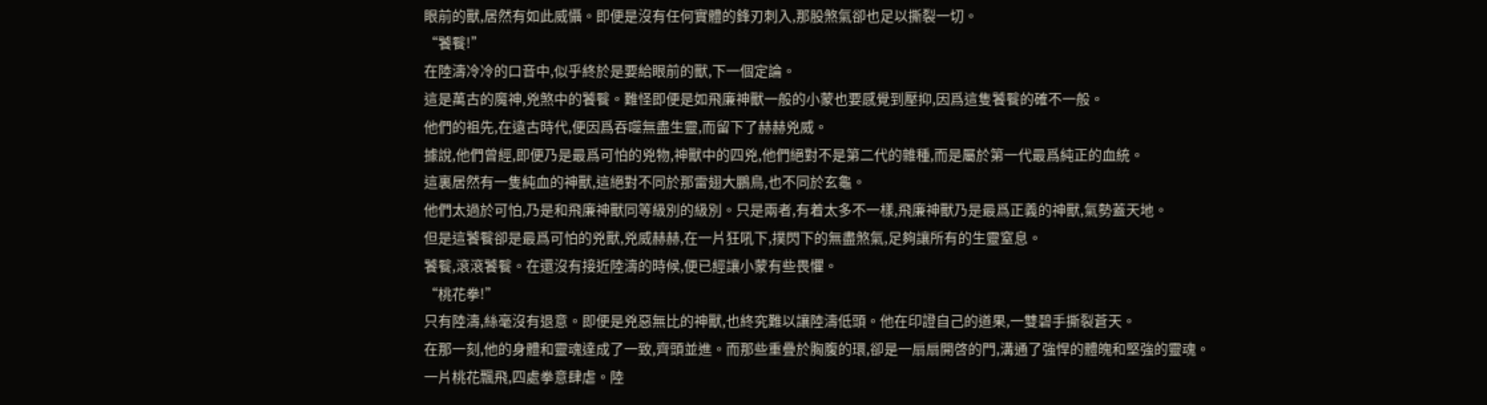眼前的獸,居然有如此威懾。即便是沒有任何實體的鋒刃刺入,那股煞氣卻也足以撕裂一切。
“饕餮!”
在陸濤冷冷的口音中,似乎終於是要給眼前的獸,下一個定論。
這是萬古的魔神,兇煞中的饕餮。難怪即便是如飛廉神獸一般的小蒙也要感覺到壓抑,因爲這隻饕餮的確不一般。
他們的祖先,在遠古時代,便因爲吞噬無盡生靈,而留下了赫赫兇威。
據說,他們曾經,即便乃是最爲可怕的兇物,神獸中的四兇,他們絕對不是第二代的雜種,而是屬於第一代最爲純正的血統。
這裏居然有一隻純血的神獸,這絕對不同於那雷翅大鵬鳥,也不同於玄龜。
他們太過於可怕,乃是和飛廉神獸同等級別的級別。只是兩者,有着太多不一樣,飛廉神獸乃是最爲正義的神獸,氣勢蓋天地。
但是這饕餮卻是最爲可怕的兇獸,兇威赫赫,在一片狂吼下,撲閃下的無盡煞氣,足夠讓所有的生靈窒息。
饕餮,滾滾饕餮。在還沒有接近陸濤的時候,便已經讓小蒙有些畏懼。
“桃花拳!”
只有陸濤,絲毫沒有退意。即便是兇惡無比的神獸,也終究難以讓陸濤低頭。他在印證自己的道果,一雙碧手撕裂蒼天。
在那一刻,他的身體和靈魂達成了一致,齊頭並進。而那些重疊於胸腹的環,卻是一扇扇開啓的門,溝通了強悍的體魄和堅強的靈魂。
一片桃花飄飛,四處拳意肆虐。陸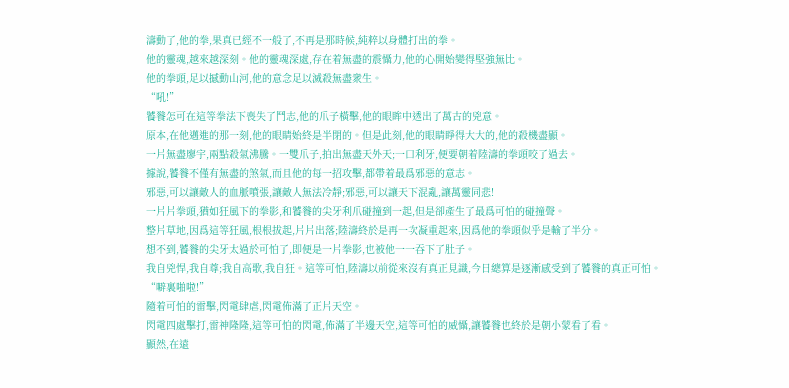濤動了,他的拳,果真已經不一般了,不再是那時候,純粹以身體打出的拳。
他的靈魂,越來越深刻。他的靈魂深處,存在着無盡的震懾力,他的心開始變得堅強無比。
他的拳頭,足以撼動山河,他的意念足以滅殺無盡衆生。
“吼!”
饕餮怎可在這等拳法下喪失了鬥志,他的爪子橫擊,他的眼眸中透出了萬古的兇意。
原本,在他邁進的那一刻,他的眼睛始終是半閉的。但是此刻,他的眼睛睜得大大的,他的殺機盡顯。
一片無盡廖宇,兩點殺氣沸騰。一雙爪子,拍出無盡天外天;一口利牙,便要朝着陸濤的拳頭咬了過去。
據說,饕餮不僅有無盡的煞氣,而且他的每一招攻擊,都帶着最爲邪惡的意志。
邪惡,可以讓敵人的血脈噴張,讓敵人無法冷靜;邪惡,可以讓天下混亂,讓萬靈同悲!
一片片拳頭,猶如狂風下的拳影,和饕餮的尖牙利爪碰撞到一起,但是卻產生了最爲可怕的碰撞聲。
整片草地,因爲這等狂風,根根拔起,片片出落;陸濤終於是再一次凝重起來,因爲他的拳頭似乎是輸了半分。
想不到,饕餮的尖牙太過於可怕了,即便是一片拳影,也被他一一吞下了肚子。
我自兇悍,我自尊;我自高歌,我自狂。這等可怕,陸濤以前從來沒有真正見識,今日總算是逐漸感受到了饕餮的真正可怕。
“噼裏啪啦!”
隨着可怕的雷擊,閃電肆虐,閃電佈滿了正片天空。
閃電四處擊打,雷神隆隆,這等可怕的閃電,佈滿了半邊天空,這等可怕的威懾,讓饕餮也終於是朝小蒙看了看。
顯然,在遠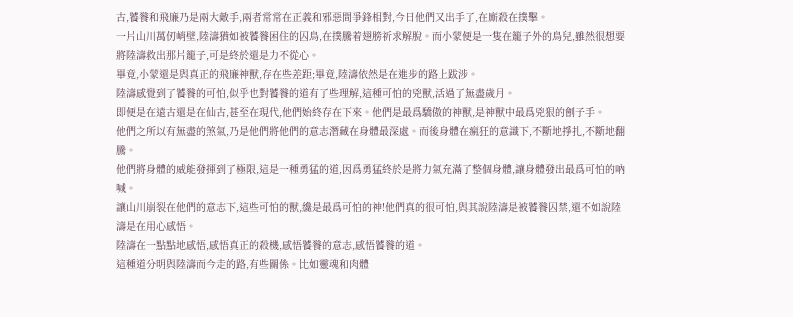古,饕餮和飛廉乃是兩大敵手,兩者常常在正義和邪惡間爭鋒相對,今日他們又出手了,在廝殺在撲擊。
一片山川萬仞峭壁,陸濤猶如被饕餮困住的囚鳥,在撲騰着翅膀祈求解脫。而小蒙便是一隻在籠子外的鳥兒,雖然很想要將陸濤救出那片籠子,可是終於還是力不從心。
畢竟,小蒙還是與真正的飛廉神獸,存在些差距;畢竟,陸濤依然是在進步的路上跋涉。
陸濤感覺到了饕餮的可怕,似乎也對饕餮的道有了些理解,這種可怕的兇獸,活過了無盡歲月。
即便是在遠古還是在仙古,甚至在現代,他們始終存在下來。他們是最爲驕傲的神獸,是神獸中最爲兇狠的劊子手。
他們之所以有無盡的煞氣,乃是他們將他們的意志潛藏在身體最深處。而後身體在瘋狂的意識下,不斷地掙扎,不斷地翻騰。
他們將身體的威能發揮到了極限,這是一種勇猛的道,因爲勇猛終於是將力氣充滿了整個身體,讓身體發出最爲可怕的吶喊。
讓山川崩裂在他們的意志下,這些可怕的獸,纔是最爲可怕的神!他們真的很可怕,與其說陸濤是被饕餮囚禁,還不如說陸濤是在用心感悟。
陸濤在一點點地感悟,感悟真正的殺機,感悟饕餮的意志,感悟饕餮的道。
這種道分明與陸濤而今走的路,有些關係。比如靈魂和肉體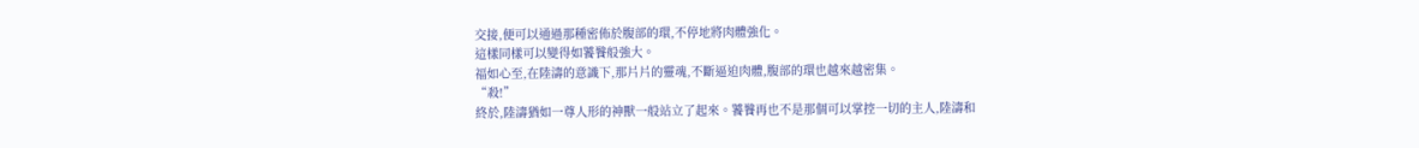交接,便可以通過那種密佈於腹部的環,不停地將肉體強化。
這樣同樣可以變得如饕餮般強大。
福如心至,在陸濤的意識下,那片片的靈魂,不斷逼迫肉體,腹部的環也越來越密集。
“殺!”
終於,陸濤猶如一尊人形的神獸一般站立了起來。饕餮再也不是那個可以掌控一切的主人,陸濤和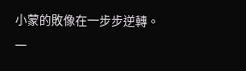小蒙的敗像在一步步逆轉。
一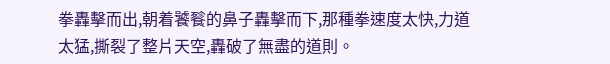拳轟擊而出,朝着饕餮的鼻子轟擊而下,那種拳速度太快,力道太猛,撕裂了整片天空,轟破了無盡的道則。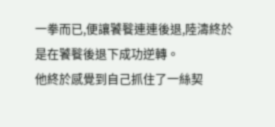一拳而已,便讓饕餮連連後退,陸濤終於是在饕餮後退下成功逆轉。
他終於感覺到自己抓住了一絲契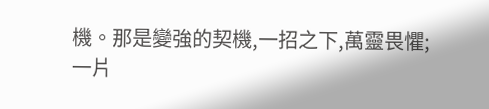機。那是變強的契機,一招之下,萬靈畏懼;一片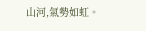山河,氣勢如虹。